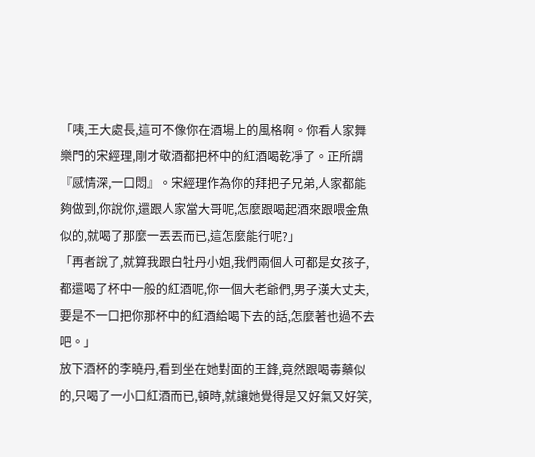「咦,王大處長,這可不像你在酒場上的風格啊。你看人家舞樂門的宋經理,剛才敬酒都把杯中的紅酒喝乾凈了。正所謂『感情深,一口悶』。宋經理作為你的拜把子兄弟,人家都能夠做到,你說你,還跟人家當大哥呢,怎麼跟喝起酒來跟喂金魚似的,就喝了那麼一丟丟而已,這怎麼能行呢?」
「再者說了,就算我跟白牡丹小姐,我們兩個人可都是女孩子,都還喝了杯中一般的紅酒呢,你一個大老爺們,男子漢大丈夫,要是不一口把你那杯中的紅酒給喝下去的話,怎麼著也過不去吧。」
放下酒杯的李曉丹,看到坐在她對面的王鋒,竟然跟喝毒藥似的,只喝了一小口紅酒而已,頓時,就讓她覺得是又好氣又好笑,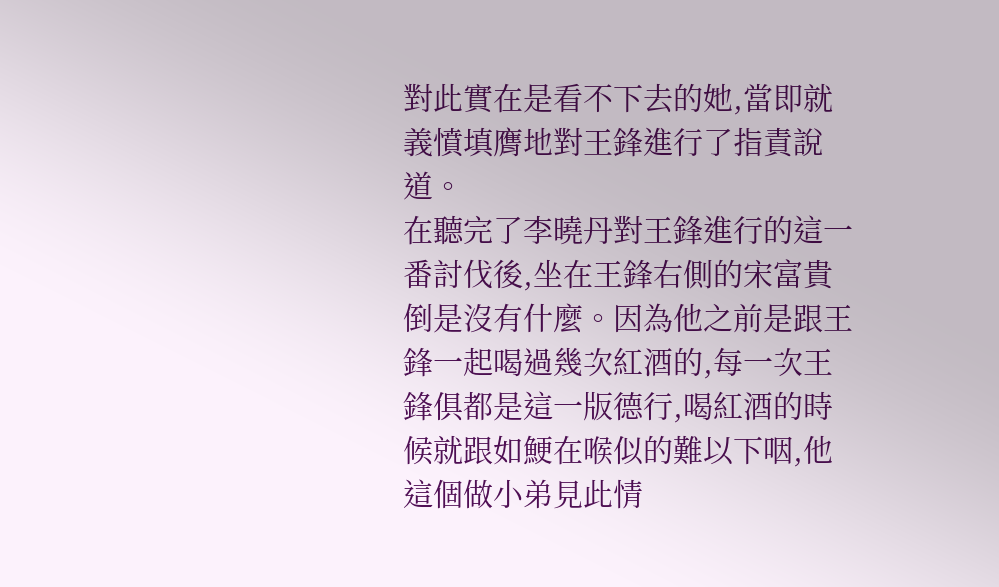對此實在是看不下去的她,當即就義憤填膺地對王鋒進行了指責說道。
在聽完了李曉丹對王鋒進行的這一番討伐後,坐在王鋒右側的宋富貴倒是沒有什麼。因為他之前是跟王鋒一起喝過幾次紅酒的,每一次王鋒俱都是這一版德行,喝紅酒的時候就跟如鯁在喉似的難以下咽,他這個做小弟見此情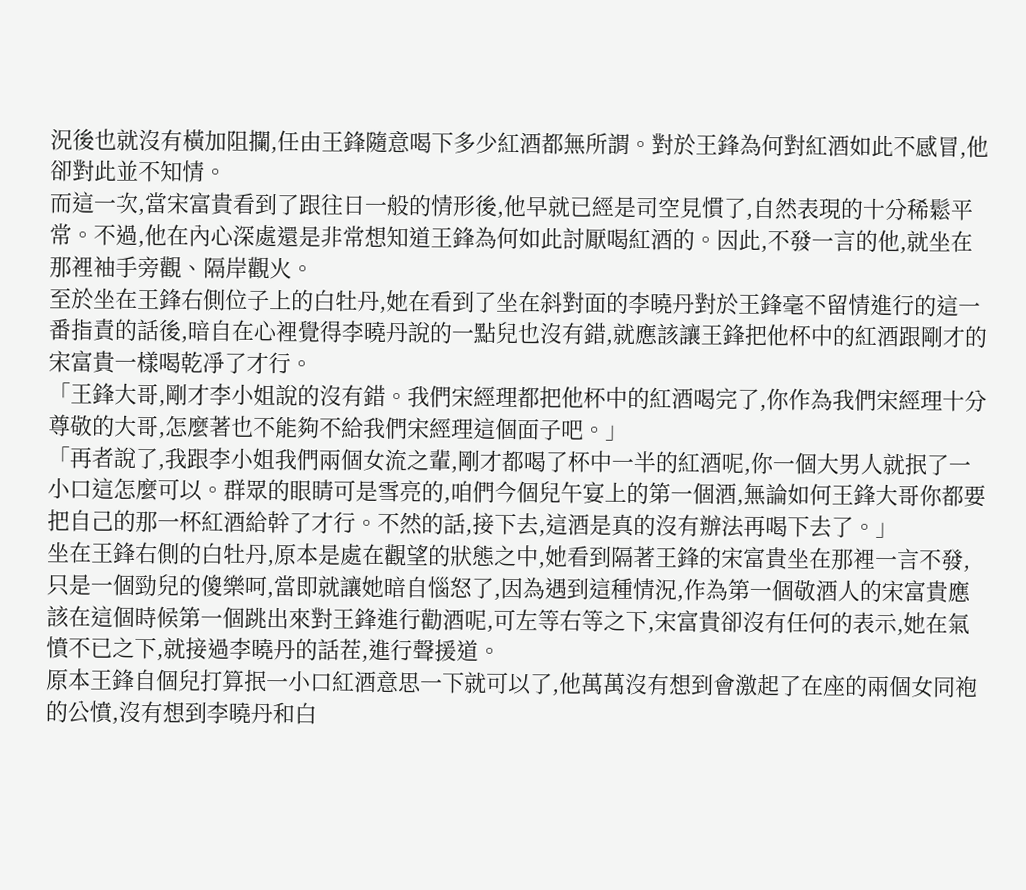況後也就沒有橫加阻攔,任由王鋒隨意喝下多少紅酒都無所謂。對於王鋒為何對紅酒如此不感冒,他卻對此並不知情。
而這一次,當宋富貴看到了跟往日一般的情形後,他早就已經是司空見慣了,自然表現的十分稀鬆平常。不過,他在內心深處還是非常想知道王鋒為何如此討厭喝紅酒的。因此,不發一言的他,就坐在那裡袖手旁觀、隔岸觀火。
至於坐在王鋒右側位子上的白牡丹,她在看到了坐在斜對面的李曉丹對於王鋒毫不留情進行的這一番指責的話後,暗自在心裡覺得李曉丹說的一點兒也沒有錯,就應該讓王鋒把他杯中的紅酒跟剛才的宋富貴一樣喝乾凈了才行。
「王鋒大哥,剛才李小姐說的沒有錯。我們宋經理都把他杯中的紅酒喝完了,你作為我們宋經理十分尊敬的大哥,怎麼著也不能夠不給我們宋經理這個面子吧。」
「再者說了,我跟李小姐我們兩個女流之輩,剛才都喝了杯中一半的紅酒呢,你一個大男人就抿了一小口這怎麼可以。群眾的眼睛可是雪亮的,咱們今個兒午宴上的第一個酒,無論如何王鋒大哥你都要把自己的那一杯紅酒給幹了才行。不然的話,接下去,這酒是真的沒有辦法再喝下去了。」
坐在王鋒右側的白牡丹,原本是處在觀望的狀態之中,她看到隔著王鋒的宋富貴坐在那裡一言不發,只是一個勁兒的傻樂呵,當即就讓她暗自惱怒了,因為遇到這種情況,作為第一個敬酒人的宋富貴應該在這個時候第一個跳出來對王鋒進行勸酒呢,可左等右等之下,宋富貴卻沒有任何的表示,她在氣憤不已之下,就接過李曉丹的話茬,進行聲援道。
原本王鋒自個兒打算抿一小口紅酒意思一下就可以了,他萬萬沒有想到會激起了在座的兩個女同袍的公憤,沒有想到李曉丹和白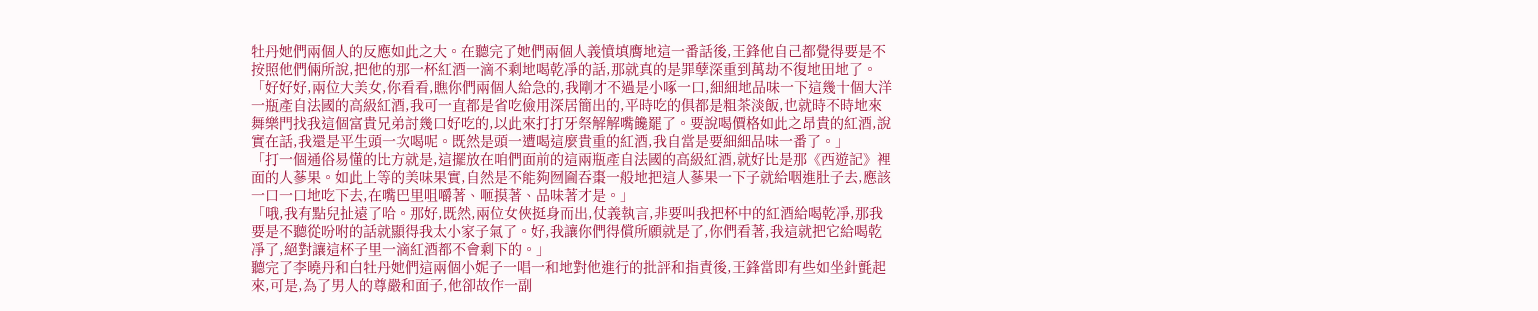牡丹她們兩個人的反應如此之大。在聽完了她們兩個人義憤填膺地這一番話後,王鋒他自己都覺得要是不按照他們倆所說,把他的那一杯紅酒一滴不剩地喝乾凈的話,那就真的是罪孽深重到萬劫不復地田地了。
「好好好,兩位大美女,你看看,瞧你們兩個人給急的,我剛才不過是小啄一口,細細地品味一下這幾十個大洋一瓶產自法國的高級紅酒,我可一直都是省吃儉用深居簡出的,平時吃的俱都是粗茶淡飯,也就時不時地來舞樂門找我這個富貴兄弟討幾口好吃的,以此來打打牙祭解解嘴饞罷了。要說喝價格如此之昂貴的紅酒,說實在話,我還是平生頭一次喝呢。既然是頭一遭喝這麼貴重的紅酒,我自當是要細細品味一番了。」
「打一個通俗易懂的比方就是,這擺放在咱們面前的這兩瓶產自法國的高級紅酒,就好比是那《西遊記》裡面的人蔘果。如此上等的美味果實,自然是不能夠囫圇吞棗一般地把這人蔘果一下子就給咽進肚子去,應該一口一口地吃下去,在嘴巴里咀嚼著、咂摸著、品味著才是。」
「哦,我有點兒扯遠了哈。那好,既然,兩位女俠挺身而出,仗義執言,非要叫我把杯中的紅酒給喝乾凈,那我要是不聽從吩咐的話就顯得我太小家子氣了。好,我讓你們得償所願就是了,你們看著,我這就把它給喝乾凈了,絕對讓這杯子里一滴紅酒都不會剩下的。」
聽完了李曉丹和白牡丹她們這兩個小妮子一唱一和地對他進行的批評和指責後,王鋒當即有些如坐針氈起來,可是,為了男人的尊嚴和面子,他卻故作一副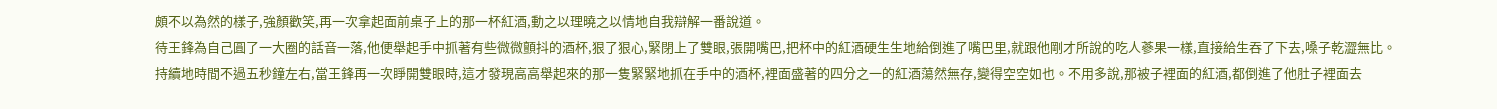頗不以為然的樣子,強顏歡笑,再一次拿起面前桌子上的那一杯紅酒,動之以理曉之以情地自我辯解一番說道。
待王鋒為自己圓了一大圈的話音一落,他便舉起手中抓著有些微微顫抖的酒杯,狠了狠心,緊閉上了雙眼,張開嘴巴,把杯中的紅酒硬生生地給倒進了嘴巴里,就跟他剛才所說的吃人蔘果一樣,直接給生吞了下去,嗓子乾澀無比。
持續地時間不過五秒鐘左右,當王鋒再一次睜開雙眼時,這才發現高高舉起來的那一隻緊緊地抓在手中的酒杯,裡面盛著的四分之一的紅酒蕩然無存,變得空空如也。不用多說,那被子裡面的紅酒,都倒進了他肚子裡面去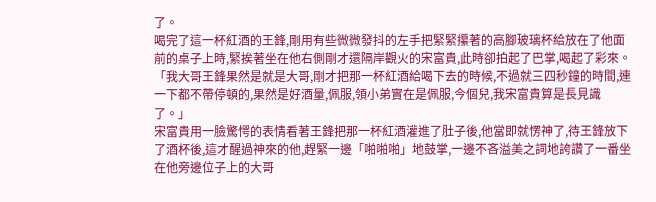了。
喝完了這一杯紅酒的王鋒,剛用有些微微發抖的左手把緊緊攥著的高腳玻璃杯給放在了他面前的桌子上時,緊挨著坐在他右側剛才還隔岸觀火的宋富貴,此時卻拍起了巴掌,喝起了彩來。
「我大哥王鋒果然是就是大哥,剛才把那一杯紅酒給喝下去的時候,不過就三四秒鐘的時間,連一下都不帶停頓的,果然是好酒量,佩服,領小弟實在是佩服,今個兒,我宋富貴算是長見識了。」
宋富貴用一臉驚愕的表情看著王鋒把那一杯紅酒灌進了肚子後,他當即就愣神了,待王鋒放下了酒杯後,這才醒過神來的他,趕緊一邊「啪啪啪」地鼓掌,一邊不吝溢美之詞地誇讚了一番坐在他旁邊位子上的大哥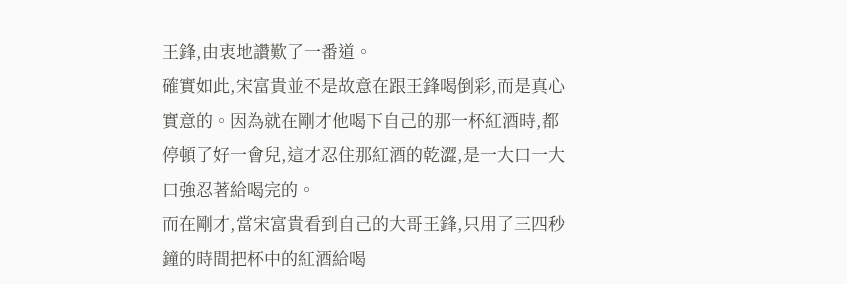王鋒,由衷地讚歎了一番道。
確實如此,宋富貴並不是故意在跟王鋒喝倒彩,而是真心實意的。因為就在剛才他喝下自己的那一杯紅酒時,都停頓了好一會兒,這才忍住那紅酒的乾澀,是一大口一大口強忍著給喝完的。
而在剛才,當宋富貴看到自己的大哥王鋒,只用了三四秒鐘的時間把杯中的紅酒給喝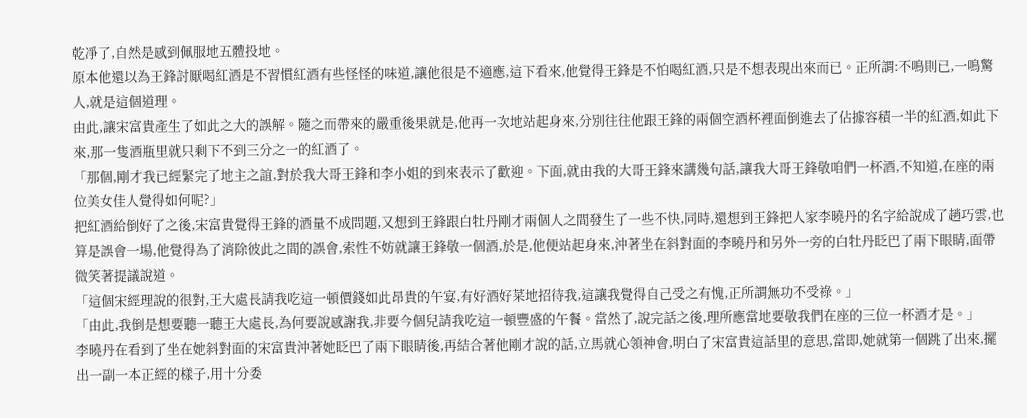乾凈了,自然是感到佩服地五體投地。
原本他還以為王鋒討厭喝紅酒是不習慣紅酒有些怪怪的味道,讓他很是不適應,這下看來,他覺得王鋒是不怕喝紅酒,只是不想表現出來而已。正所謂:不鳴則已,一鳴驚人,就是這個道理。
由此,讓宋富貴產生了如此之大的誤解。隨之而帶來的嚴重後果就是,他再一次地站起身來,分別往往他跟王鋒的兩個空酒杯裡面倒進去了佔據容積一半的紅酒,如此下來,那一隻酒瓶里就只剩下不到三分之一的紅酒了。
「那個,剛才我已經緊完了地主之誼,對於我大哥王鋒和李小姐的到來表示了歡迎。下面,就由我的大哥王鋒來講幾句話,讓我大哥王鋒敬咱們一杯酒,不知道,在座的兩位美女佳人覺得如何呢?」
把紅酒給倒好了之後,宋富貴覺得王鋒的酒量不成問題,又想到王鋒跟白牡丹剛才兩個人之間發生了一些不快,同時,還想到王鋒把人家李曉丹的名字給說成了趙巧雲,也算是誤會一場,他覺得為了消除彼此之間的誤會,索性不妨就讓王鋒敬一個酒,於是,他便站起身來,沖著坐在斜對面的李曉丹和另外一旁的白牡丹眨巴了兩下眼睛,面帶微笑著提議說道。
「這個宋經理說的很對,王大處長請我吃這一頓價錢如此昂貴的午宴,有好酒好菜地招待我,這讓我覺得自己受之有愧,正所謂無功不受祿。」
「由此,我倒是想要聽一聽王大處長,為何要說感謝我,非要今個兒請我吃這一頓豐盛的午餐。當然了,說完話之後,理所應當地要敬我們在座的三位一杯酒才是。」
李曉丹在看到了坐在她斜對面的宋富貴沖著她眨巴了兩下眼睛後,再結合著他剛才說的話,立馬就心領神會,明白了宋富貴這話里的意思,當即,她就第一個跳了出來,擺出一副一本正經的樣子,用十分委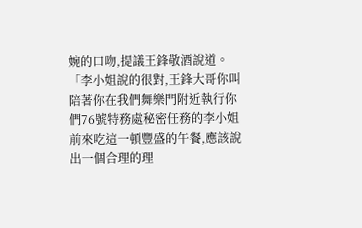婉的口吻,提議王鋒敬酒說道。
「李小姐說的很對,王鋒大哥你叫陪著你在我們舞樂門附近執行你們76號特務處秘密任務的李小姐前來吃這一頓豐盛的午餐,應該說出一個合理的理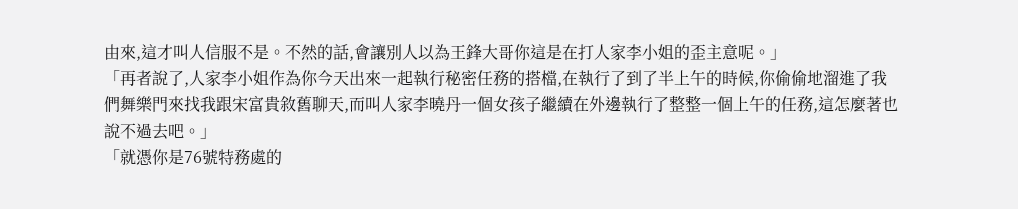由來,這才叫人信服不是。不然的話,會讓別人以為王鋒大哥你這是在打人家李小姐的歪主意呢。」
「再者說了,人家李小姐作為你今天出來一起執行秘密任務的搭檔,在執行了到了半上午的時候,你偷偷地溜進了我們舞樂門來找我跟宋富貴敘舊聊天,而叫人家李曉丹一個女孩子繼續在外邊執行了整整一個上午的任務,這怎麼著也說不過去吧。」
「就憑你是76號特務處的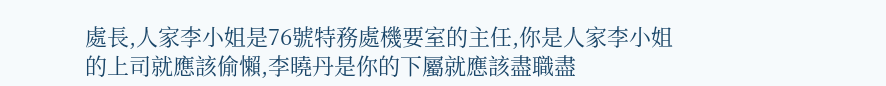處長,人家李小姐是76號特務處機要室的主任,你是人家李小姐的上司就應該偷懶,李曉丹是你的下屬就應該盡職盡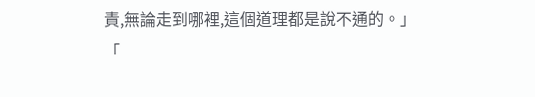責,無論走到哪裡,這個道理都是說不通的。」
「